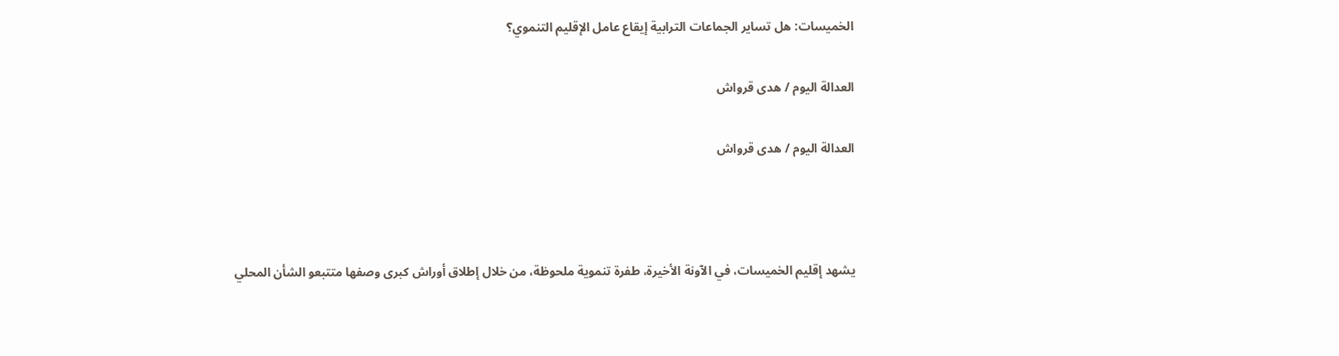الخميسات: هل تساير الجماعات الترابية إيقاع عامل الإقليم التنموي؟

العدالة اليوم / هدى قرواش

العدالة اليوم / هدى قرواش



يشهد إقليم الخميسات، في الآونة الأخيرة، طفرة تنموية ملحوظة، من خلال إطلاق أوراش كبرى وصفها متتبعو الشأن المحلي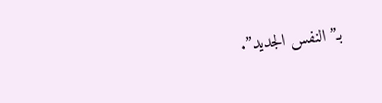بـ”النفس الجديد”.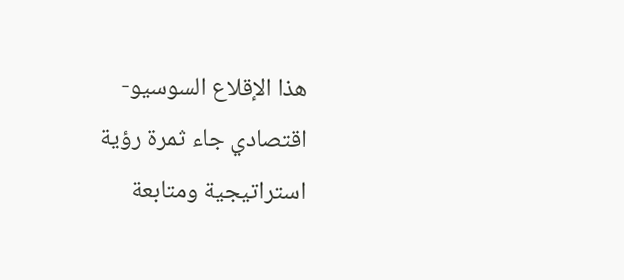هذا الإقلاع السوسيو-اقتصادي جاء ثمرة رؤية استراتيجية ومتابعة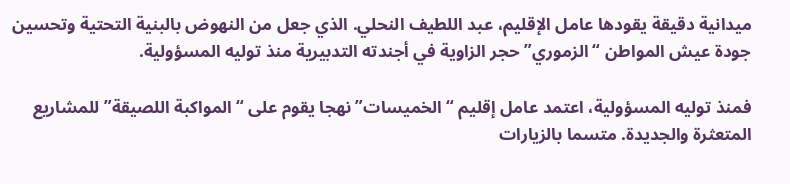ميدانية دقيقة يقودها عامل الإقليم، عبد اللطيف النحلي. الذي جعل من النهوض بالبنية التحتية وتحسين جودة عيش المواطن “الزموري” حجر الزاوية في أجندته التدبيرية منذ توليه المسؤولية.

فمنذ توليه المسؤولية، اعتمد عامل إقليم “الخميسات” نهجا يقوم على “المواكبة اللصيقة” للمشاريع المتعثرة والجديدة. متسما بالزيارات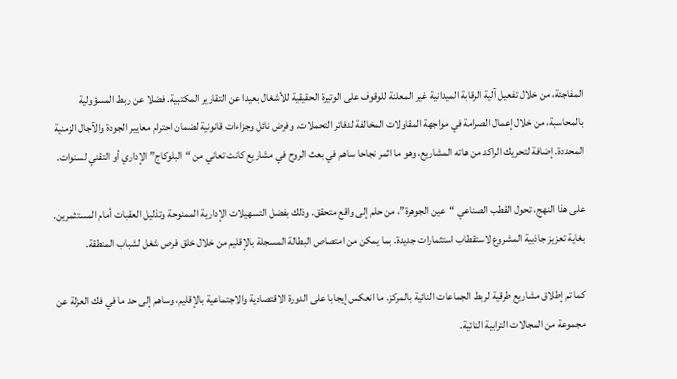المفاجئة، من خلال تفعيل آلية الرقابة الميدانية غير المعلنة للوقوف على الوتيرة الحقيقية للأشغال بعيدا عن التقارير المكتبية. فضلا عن ربط المسؤولية بالمحاسبة، من خلال إعمال الصرامة في مواجهة المقاولات المخالفة لدفاتر التحملات. وفرض نائل وجزاءات قانونية لضمان احترام معايير الجودة والآجال الزمنية المحددة. إضافة لتحريك الراكد من هاته المشاريع، وهو ما اثمر نجاحا ساهم في بعث الروح في مشاريع كانت تعاني من “البلوكاج” الإداري أو التقني لسنوات.

على هذا النهج، تحول القطب الصناعي “عين الجوهرة”، من حلم إلى واقع متحقق. وذلك بفضل التسهيلات الإدارية الممنوحة وتذليل العقبات أمام المستثمرين. بغاية تعزيز جاذبية المشروع لاستقطاب استثمارات جديدة. بما يمكن من امتصاص البطالة المسجلة بالإقليم من خلال خلق فرص شغل لشباب المنطقة.

كما تم إطلاق مشاريع طرقية لربط الجماعات النائية بالمركز. ما انعكس إيجابا على الدورة الاقتصادية والاجتماعية بالإقليم، وساهم إلى حد ما في فك العزلة عن مجموعة من المجالات الترابية النائية.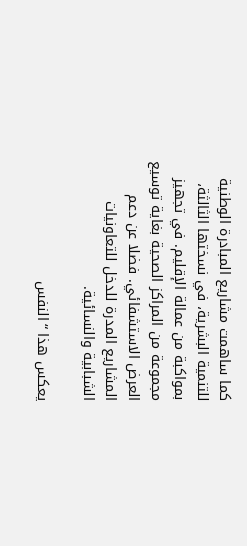كما ساهمت مشاريع المبادرة الوطنية للتنمية البشرية، في نسختها الثالثة، بمواكبة من عمالة الإقليم. في تجهيز مجموعة من المراكز الصحية بغاية توسيع العرض الاستشفائي. فضلا عن دعم المشاريع المدرة للدخل للتعاونيات الشبابية والنسائية.

يعكس هذا “النفس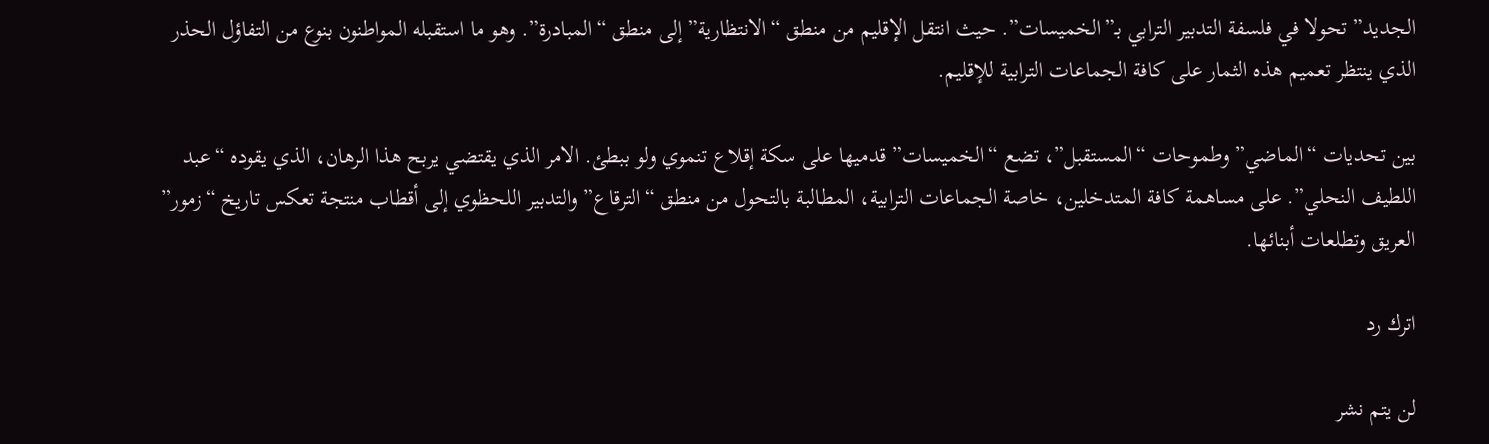الجديد” تحولا في فلسفة التدبير الترابي بـ”الخميسات”. حيث انتقل الإقليم من منطق “الانتظارية” إلى منطق “المبادرة”. وهو ما استقبله المواطنون بنوع من التفاؤل الحذر الذي ينتظر تعميم هذه الثمار على كافة الجماعات الترابية للإقليم.

بين تحديات “الماضي” وطموحات “المستقبل”، تضع “الخميسات” قدميها على سكة إقلاع تنموي ولو ببطئ. الامر الذي يقتضي يربح هذا الرهان، الذي يقوده “عبد اللطيف النحلي”. على مساهمة كافة المتدخلين، خاصة الجماعات الترابية، المطالبة بالتحول من منطق “الترقاع” والتدبير اللحظوي إلى أقطاب منتجة تعكس تاريخ “زمور” العريق وتطلعات أبنائها.

اترك رد

لن يتم نشر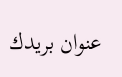عنوان بريدك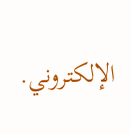الإلكتروني.